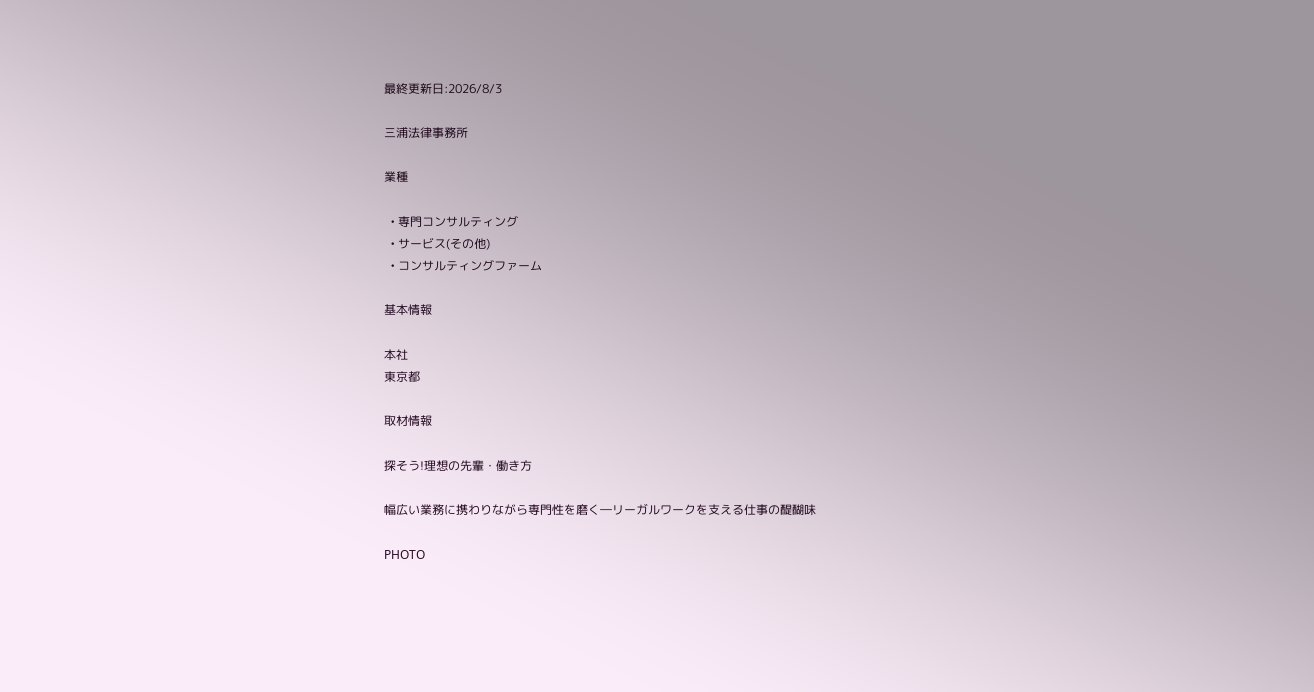最終更新日:2026/8/3

三浦法律事務所

業種

  • 専門コンサルティング
  • サービス(その他)
  • コンサルティングファーム

基本情報

本社
東京都

取材情報

探そう!理想の先輩・働き方

幅広い業務に携わりながら専門性を磨く―リーガルワークを支える仕事の醍醐味

PHOTO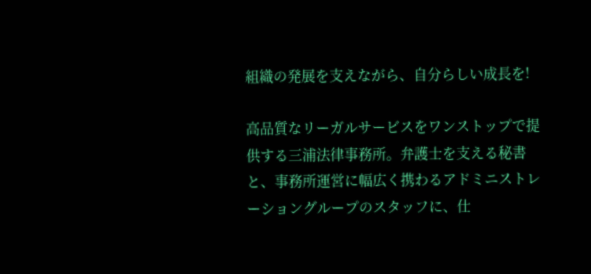組織の発展を支えながら、自分らしい成長を!

高品質なリーガルサービスをワンストップで提供する三浦法律事務所。弁護士を支える秘書と、事務所運営に幅広く携わるアドミニストレーショングループのスタッフに、仕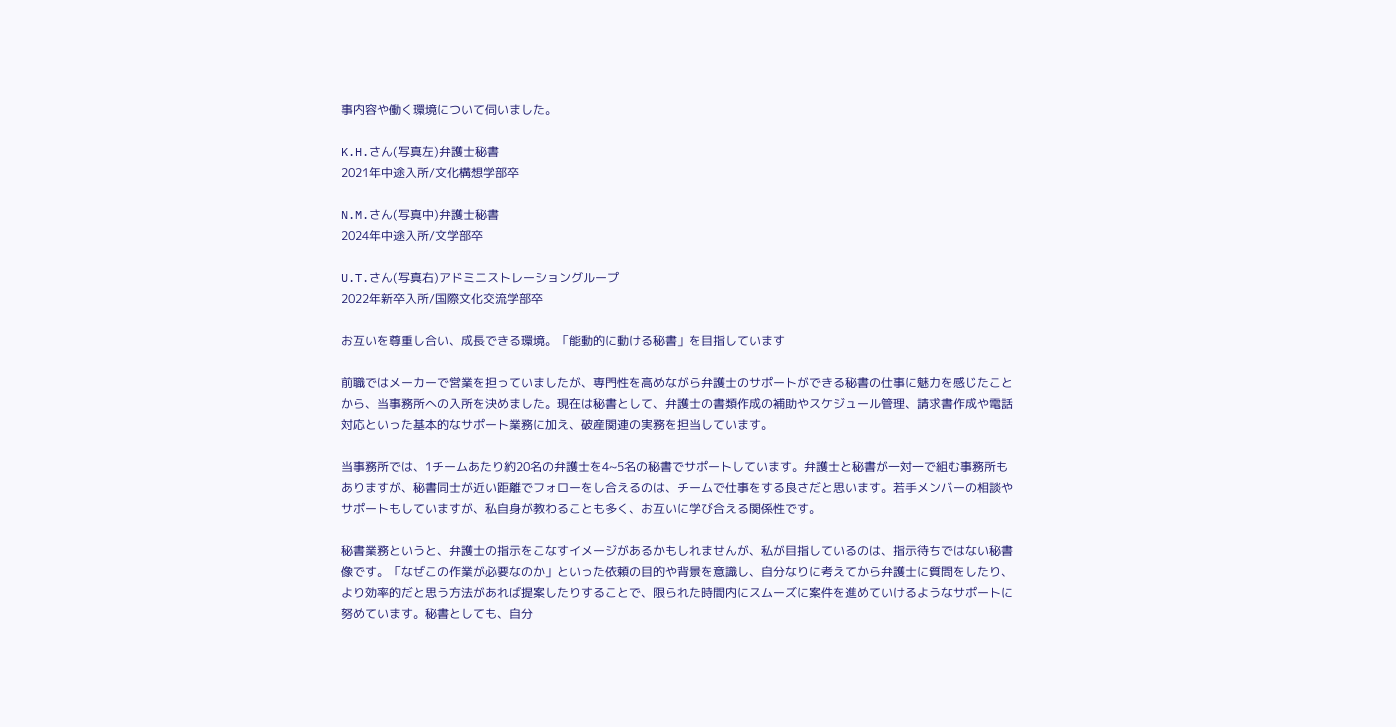事内容や働く環境について伺いました。

K.H.さん(写真左)弁護士秘書
2021年中途入所/文化構想学部卒

N.M.さん(写真中)弁護士秘書
2024年中途入所/文学部卒

U.T.さん(写真右)アドミニストレーショングループ
2022年新卒入所/国際文化交流学部卒

お互いを尊重し合い、成長できる環境。「能動的に動ける秘書」を目指しています

前職ではメーカーで営業を担っていましたが、専門性を高めながら弁護士のサポートができる秘書の仕事に魅力を感じたことから、当事務所への入所を決めました。現在は秘書として、弁護士の書類作成の補助やスケジュール管理、請求書作成や電話対応といった基本的なサポート業務に加え、破産関連の実務を担当しています。

当事務所では、1チームあたり約20名の弁護士を4~5名の秘書でサポートしています。弁護士と秘書が一対一で組む事務所もありますが、秘書同士が近い距離でフォローをし合えるのは、チームで仕事をする良さだと思います。若手メンバーの相談やサポートもしていますが、私自身が教わることも多く、お互いに学び合える関係性です。

秘書業務というと、弁護士の指示をこなすイメージがあるかもしれませんが、私が目指しているのは、指示待ちではない秘書像です。「なぜこの作業が必要なのか」といった依頼の目的や背景を意識し、自分なりに考えてから弁護士に質問をしたり、より効率的だと思う方法があれば提案したりすることで、限られた時間内にスムーズに案件を進めていけるようなサポートに努めています。秘書としても、自分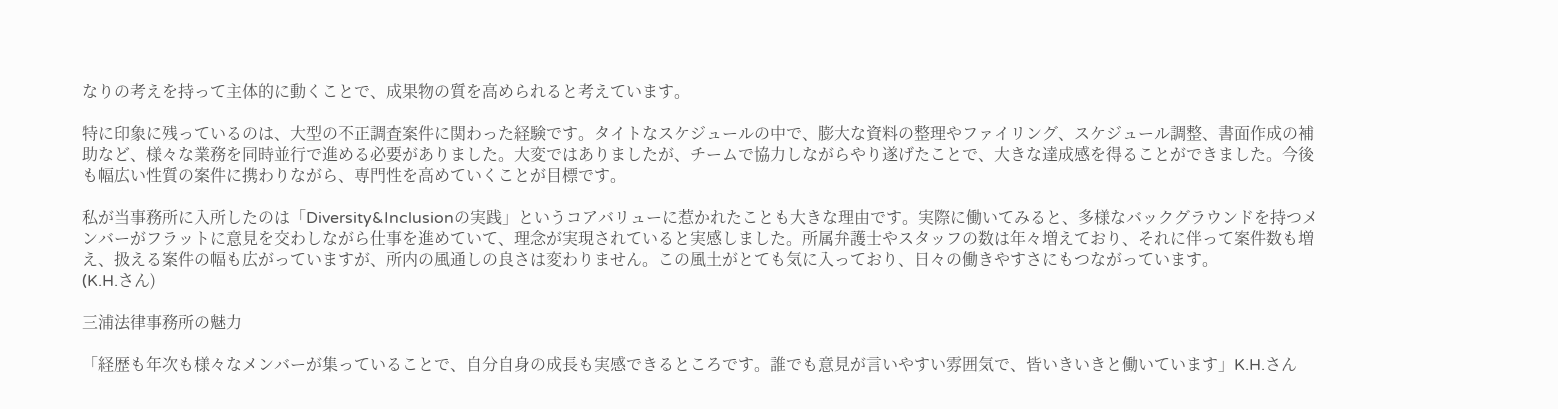なりの考えを持って主体的に動くことで、成果物の質を高められると考えています。

特に印象に残っているのは、大型の不正調査案件に関わった経験です。タイトなスケジュールの中で、膨大な資料の整理やファイリング、スケジュール調整、書面作成の補助など、様々な業務を同時並行で進める必要がありました。大変ではありましたが、チームで協力しながらやり遂げたことで、大きな達成感を得ることができました。今後も幅広い性質の案件に携わりながら、専門性を高めていくことが目標です。

私が当事務所に入所したのは「Diversity&Inclusionの実践」というコアバリューに惹かれたことも大きな理由です。実際に働いてみると、多様なバックグラウンドを持つメンバーがフラットに意見を交わしながら仕事を進めていて、理念が実現されていると実感しました。所属弁護士やスタッフの数は年々増えており、それに伴って案件数も増え、扱える案件の幅も広がっていますが、所内の風通しの良さは変わりません。この風土がとても気に入っており、日々の働きやすさにもつながっています。
(K.H.さん)

三浦法律事務所の魅力

「経歴も年次も様々なメンバーが集っていることで、自分自身の成長も実感できるところです。誰でも意見が言いやすい雰囲気で、皆いきいきと働いています」K.H.さん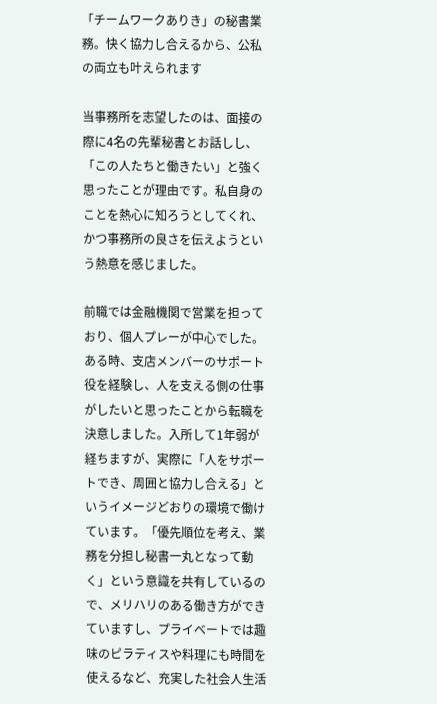「チームワークありき」の秘書業務。快く協力し合えるから、公私の両立も叶えられます

当事務所を志望したのは、面接の際に4名の先輩秘書とお話しし、「この人たちと働きたい」と強く思ったことが理由です。私自身のことを熱心に知ろうとしてくれ、かつ事務所の良さを伝えようという熱意を感じました。

前職では金融機関で営業を担っており、個人プレーが中心でした。ある時、支店メンバーのサポート役を経験し、人を支える側の仕事がしたいと思ったことから転職を決意しました。入所して1年弱が経ちますが、実際に「人をサポートでき、周囲と協力し合える」というイメージどおりの環境で働けています。「優先順位を考え、業務を分担し秘書一丸となって動く」という意識を共有しているので、メリハリのある働き方ができていますし、プライベートでは趣味のピラティスや料理にも時間を使えるなど、充実した社会人生活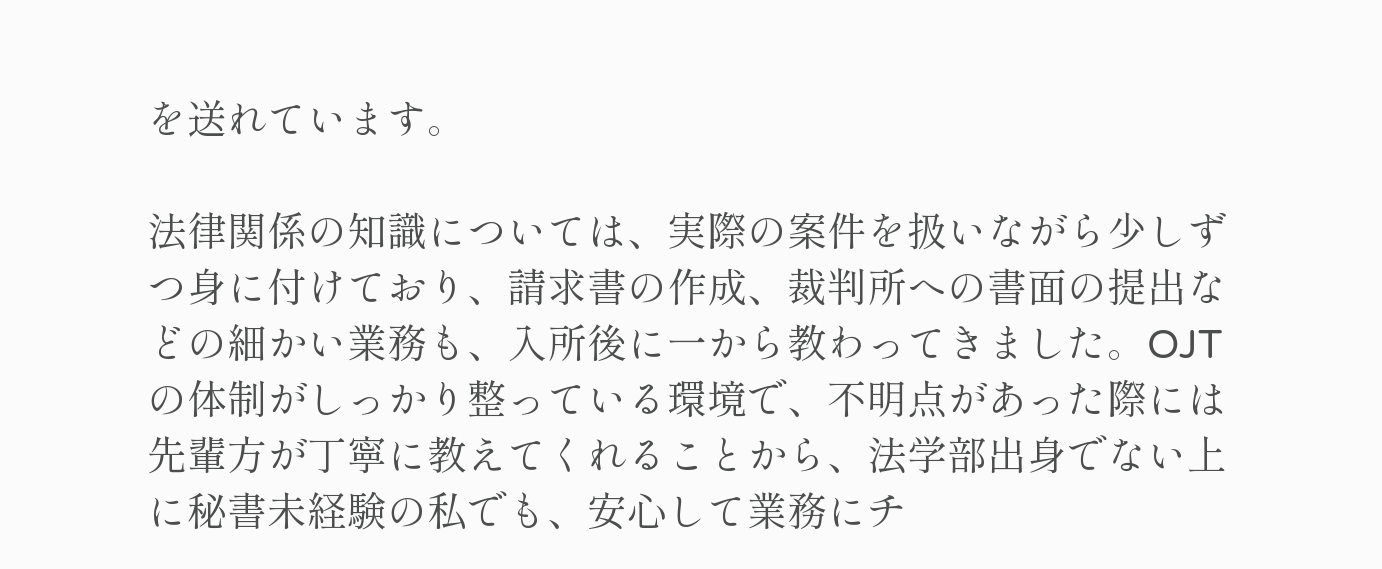を送れています。

法律関係の知識については、実際の案件を扱いながら少しずつ身に付けており、請求書の作成、裁判所への書面の提出などの細かい業務も、入所後に一から教わってきました。OJTの体制がしっかり整っている環境で、不明点があった際には先輩方が丁寧に教えてくれることから、法学部出身でない上に秘書未経験の私でも、安心して業務にチ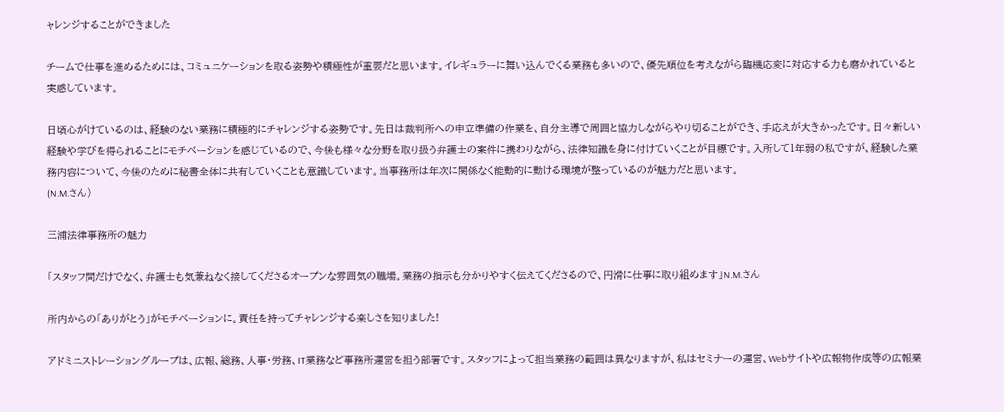ャレンジすることができました

チームで仕事を進めるためには、コミュニケーションを取る姿勢や積極性が重要だと思います。イレギュラーに舞い込んでくる業務も多いので、優先順位を考えながら臨機応変に対応する力も磨かれていると実感しています。

日頃心がけているのは、経験のない業務に積極的にチャレンジする姿勢です。先日は裁判所への申立準備の作業を、自分主導で周囲と協力しながらやり切ることができ、手応えが大きかったです。日々新しい経験や学びを得られることにモチベーションを感じているので、今後も様々な分野を取り扱う弁護士の案件に携わりながら、法律知識を身に付けていくことが目標です。入所して1年弱の私ですが、経験した業務内容について、今後のために秘書全体に共有していくことも意識しています。当事務所は年次に関係なく能動的に動ける環境が整っているのが魅力だと思います。
(N.M.さん)

三浦法律事務所の魅力

「スタッフ間だけでなく、弁護士も気兼ねなく接してくださるオープンな雰囲気の職場。業務の指示も分かりやすく伝えてくださるので、円滑に仕事に取り組めます」N.M.さん

所内からの「ありがとう」がモチベーションに。責任を持ってチャレンジする楽しさを知りました!

アドミニストレーショングループは、広報、総務、人事・労務、IT業務など事務所運営を担う部署です。スタッフによって担当業務の範囲は異なりますが、私はセミナーの運営、Webサイトや広報物作成等の広報業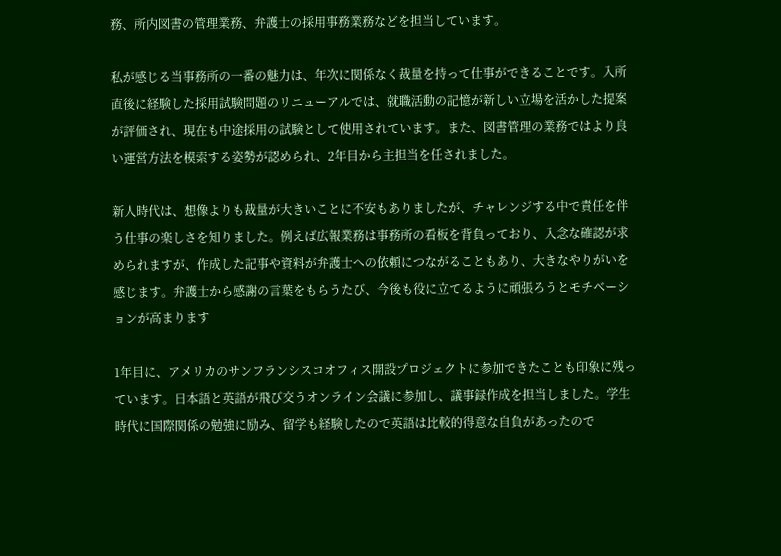務、所内図書の管理業務、弁護士の採用事務業務などを担当しています。

私が感じる当事務所の一番の魅力は、年次に関係なく裁量を持って仕事ができることです。入所直後に経験した採用試験問題のリニューアルでは、就職活動の記憶が新しい立場を活かした提案が評価され、現在も中途採用の試験として使用されています。また、図書管理の業務ではより良い運営方法を模索する姿勢が認められ、2年目から主担当を任されました。

新人時代は、想像よりも裁量が大きいことに不安もありましたが、チャレンジする中で責任を伴う仕事の楽しさを知りました。例えば広報業務は事務所の看板を背負っており、入念な確認が求められますが、作成した記事や資料が弁護士への依頼につながることもあり、大きなやりがいを感じます。弁護士から感謝の言葉をもらうたび、今後も役に立てるように頑張ろうとモチベーションが高まります

1年目に、アメリカのサンフランシスコオフィス開設プロジェクトに参加できたことも印象に残っています。日本語と英語が飛び交うオンライン会議に参加し、議事録作成を担当しました。学生時代に国際関係の勉強に励み、留学も経験したので英語は比較的得意な自負があったので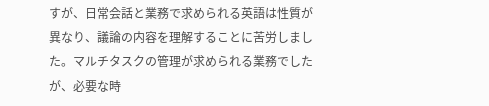すが、日常会話と業務で求められる英語は性質が異なり、議論の内容を理解することに苦労しました。マルチタスクの管理が求められる業務でしたが、必要な時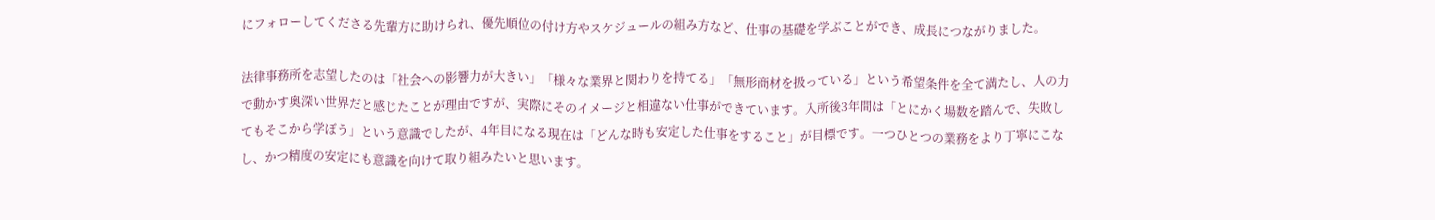にフォローしてくださる先輩方に助けられ、優先順位の付け方やスケジュールの組み方など、仕事の基礎を学ぶことができ、成長につながりました。

法律事務所を志望したのは「社会への影響力が大きい」「様々な業界と関わりを持てる」「無形商材を扱っている」という希望条件を全て満たし、人の力で動かす奥深い世界だと感じたことが理由ですが、実際にそのイメージと相違ない仕事ができています。入所後3年間は「とにかく場数を踏んで、失敗してもそこから学ぼう」という意識でしたが、4年目になる現在は「どんな時も安定した仕事をすること」が目標です。一つひとつの業務をより丁寧にこなし、かつ精度の安定にも意識を向けて取り組みたいと思います。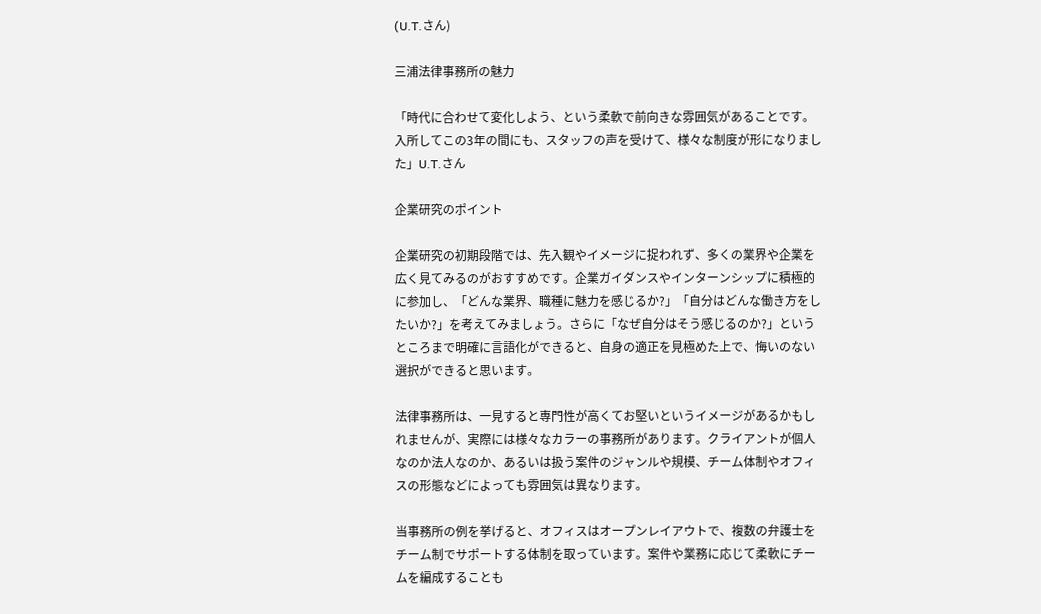(U.T.さん)

三浦法律事務所の魅力

「時代に合わせて変化しよう、という柔軟で前向きな雰囲気があることです。入所してこの3年の間にも、スタッフの声を受けて、様々な制度が形になりました」U.T.さん

企業研究のポイント

企業研究の初期段階では、先入観やイメージに捉われず、多くの業界や企業を広く見てみるのがおすすめです。企業ガイダンスやインターンシップに積極的に参加し、「どんな業界、職種に魅力を感じるか?」「自分はどんな働き方をしたいか?」を考えてみましょう。さらに「なぜ自分はそう感じるのか?」というところまで明確に言語化ができると、自身の適正を見極めた上で、悔いのない選択ができると思います。

法律事務所は、一見すると専門性が高くてお堅いというイメージがあるかもしれませんが、実際には様々なカラーの事務所があります。クライアントが個人なのか法人なのか、あるいは扱う案件のジャンルや規模、チーム体制やオフィスの形態などによっても雰囲気は異なります。

当事務所の例を挙げると、オフィスはオープンレイアウトで、複数の弁護士をチーム制でサポートする体制を取っています。案件や業務に応じて柔軟にチームを編成することも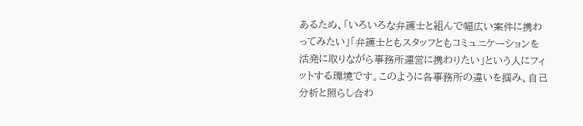あるため、「いろいろな弁護士と組んで幅広い案件に携わってみたい」「弁護士ともスタッフともコミュニケーションを活発に取りながら事務所運営に携わりたい」という人にフィットする環境です。このように各事務所の違いを掴み、自己分析と照らし合わ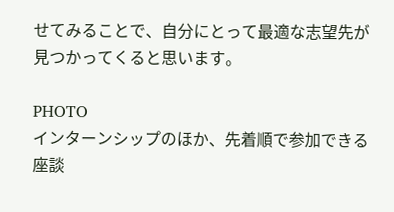せてみることで、自分にとって最適な志望先が見つかってくると思います。

PHOTO
インターンシップのほか、先着順で参加できる座談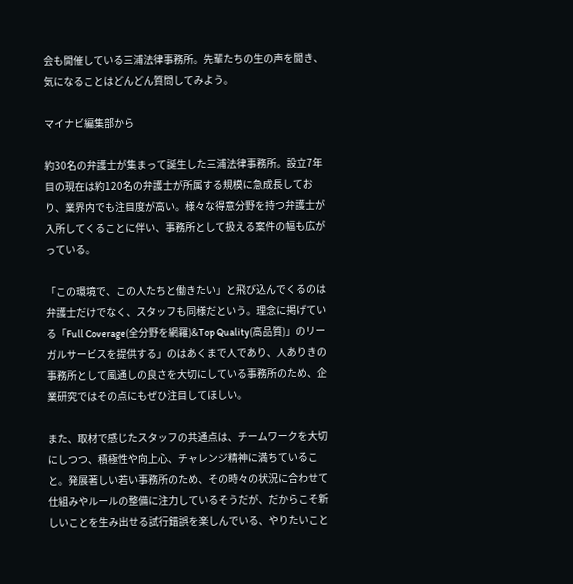会も開催している三浦法律事務所。先輩たちの生の声を聞き、気になることはどんどん質問してみよう。

マイナビ編集部から

約30名の弁護士が集まって誕生した三浦法律事務所。設立7年目の現在は約120名の弁護士が所属する規模に急成長しており、業界内でも注目度が高い。様々な得意分野を持つ弁護士が入所してくることに伴い、事務所として扱える案件の幅も広がっている。

「この環境で、この人たちと働きたい」と飛び込んでくるのは弁護士だけでなく、スタッフも同様だという。理念に掲げている「Full Coverage(全分野を網羅)&Top Quality(高品質)」のリーガルサービスを提供する」のはあくまで人であり、人ありきの事務所として風通しの良さを大切にしている事務所のため、企業研究ではその点にもぜひ注目してほしい。

また、取材で感じたスタッフの共通点は、チームワークを大切にしつつ、積極性や向上心、チャレンジ精神に満ちていること。発展著しい若い事務所のため、その時々の状況に合わせて仕組みやルールの整備に注力しているそうだが、だからこそ新しいことを生み出せる試行錯誤を楽しんでいる、やりたいこと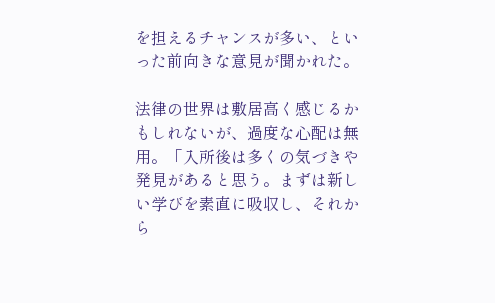を担えるチャンスが多い、といった前向きな意見が聞かれた。

法律の世界は敷居高く感じるかもしれないが、過度な心配は無用。「入所後は多くの気づきや発見があると思う。まずは新しい学びを素直に吸収し、それから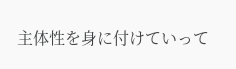主体性を身に付けていって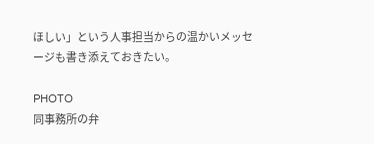ほしい」という人事担当からの温かいメッセージも書き添えておきたい。

PHOTO
同事務所の弁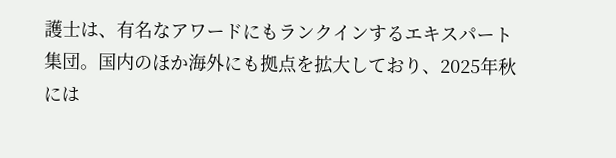護士は、有名なアワードにもランクインするエキスパート集団。国内のほか海外にも拠点を拡大しており、2025年秋には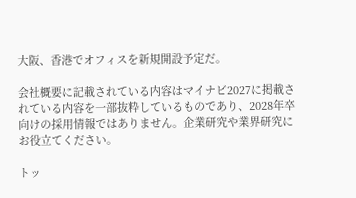大阪、香港でオフィスを新規開設予定だ。

会社概要に記載されている内容はマイナビ2027に掲載されている内容を一部抜粋しているものであり、2028年卒向けの採用情報ではありません。企業研究や業界研究にお役立てください。

トッ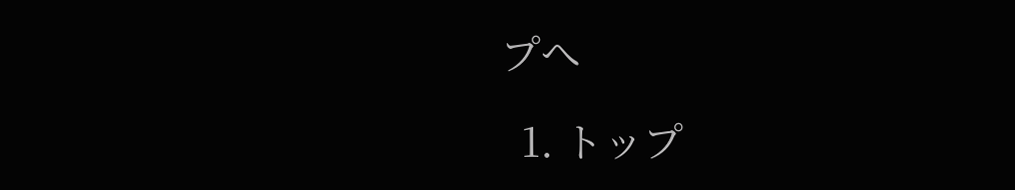プへ

  1. トップ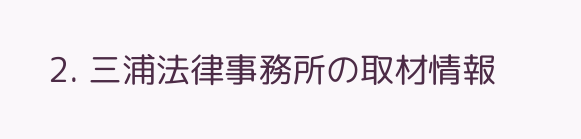2. 三浦法律事務所の取材情報